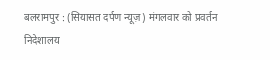बलरामपुर : (सियासत दर्पण न्यूज़) मंगलवार को प्रवर्तन निदेशालय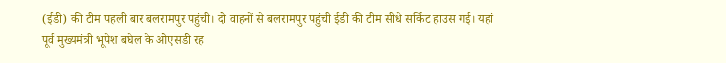(ईडी) की टीम पहली बार बलरामपुर पहुंची। दो वाहनों से बलरामपुर पहुंची ईडी की टीम सीधे सर्किट हाउस गई। यहां पूर्व मुख्यमंत्री भूपेश बघेल के ओएसडी रह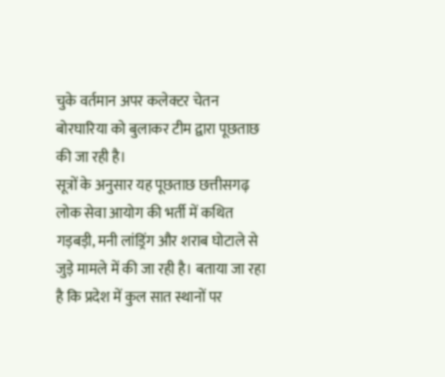चुके वर्तमान अपर कलेक्टर चेतन बोरघारिया को बुलाकर टीम द्वारा पूछताछ की जा रही है।
सूत्रों के अनुसार यह पूछताछ छत्तीसगढ़ लोक सेवा आयोग की भर्ती में कथित गड़बड़ी, मनी लांड्रिंग और शराब घोटाले से जुड़े मामले में की जा रही है। बताया जा रहा है कि प्रदेश में कुल सात स्थानों पर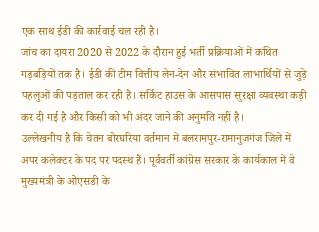एक साथ ईडी की कार्रवाई चल रही है।
जांच का दायरा 2020 से 2022 के दौरान हुई भर्ती प्रक्रियाओं में कथित गड़बड़ियों तक है। ईडी की टीम वित्तीय लेन-देन और संभावित लाभार्थियों से जुड़े पहलुओं की पड़ताल कर रही है। सर्किट हाउस के आसपास सुरक्षा व्यवस्था कड़ी कर दी गई है और किसी को भी अंदर जाने की अनुमति नहीं है।
उल्लेखनीय है कि चेतन बोरघरिया वर्तमान में बलरामपुर-रामानुजगंज जिले में अपर कलेक्टर के पद पर पदस्थ हैं। पूर्ववर्ती कांग्रेस सरकार के कार्यकाल में वे मुख्यमंत्री के ओएसडी के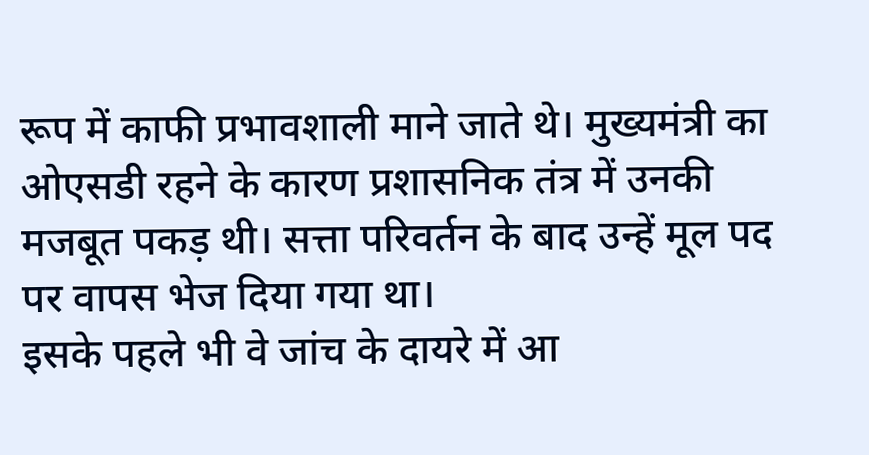रूप में काफी प्रभावशाली माने जाते थे। मुख्यमंत्री का ओएसडी रहने के कारण प्रशासनिक तंत्र में उनकी मजबूत पकड़ थी। सत्ता परिवर्तन के बाद उन्हें मूल पद पर वापस भेज दिया गया था।
इसके पहले भी वे जांच के दायरे में आ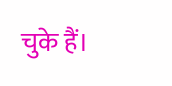चुके हैं।